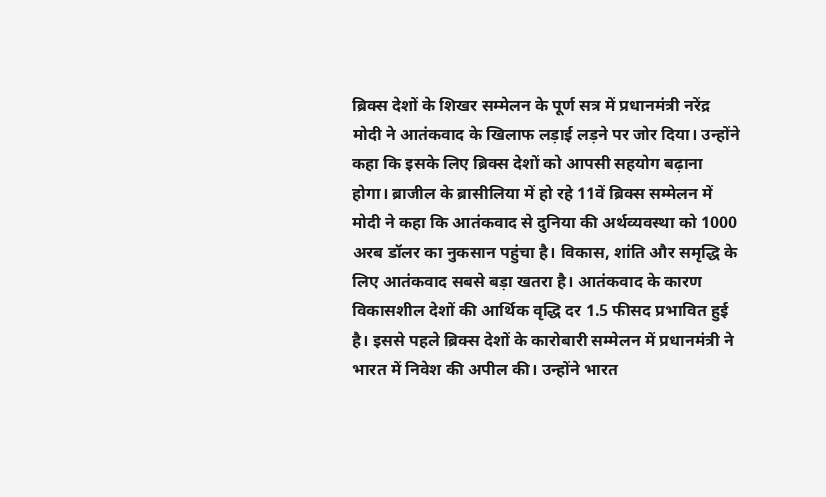ब्रिक्स देशों के शिखर सम्मेलन के पूर्ण सत्र में प्रधानमंत्री नरेंद्र मोदी ने आतंकवाद के खिलाफ लड़ाई लड़ने पर जोर दिया। उन्होंने कहा कि इसके लिए ब्रिक्स देशों को आपसी सहयोग बढ़ाना होगा। ब्राजील के ब्रासीलिया में हो रहे 11वें ब्रिक्स सम्मेलन में मोदी ने कहा कि आतंकवाद से दुनिया की अर्थव्यवस्था को 1000 अरब डॉलर का नुकसान पहुंचा है। विकास, शांति और समृद्धि के लिए आतंकवाद सबसे बड़ा खतरा है। आतंकवाद के कारण विकासशील देशों की आर्थिक वृद्धि दर 1.5 फीसद प्रभावित हुई है। इससे पहले ब्रिक्स देशों के कारोबारी सम्मेलन में प्रधानमंत्री ने भारत में निवेश की अपील की। उन्होंने भारत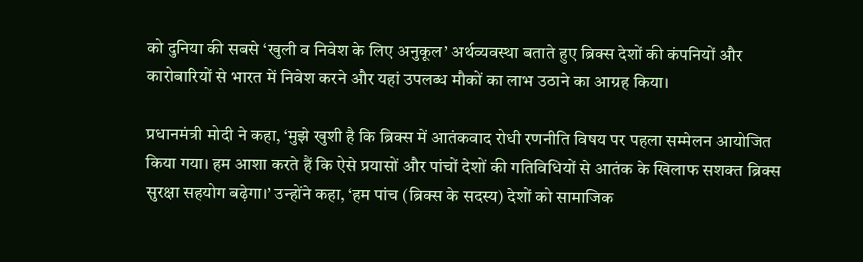को दुनिया की सबसे ‘खुली व निवेश के लिए अनुकूल’ अर्थव्यवस्था बताते हुए ब्रिक्स देशों की कंपनियों और कारोबारियों से भारत में निवेश करने और यहां उपलब्ध मौकों का लाभ उठाने का आग्रह किया।

प्रधानमंत्री मोदी ने कहा, ‘मुझे खुशी है कि ब्रिक्स में आतंकवाद रोधी रणनीति विषय पर पहला सम्मेलन आयोजित किया गया। हम आशा करते हैं कि ऐसे प्रयासों और पांचों देशों की गतिविधियों से आतंक के खिलाफ सशक्त ब्रिक्स सुरक्षा सहयोग बढ़ेगा।’ उन्होंने कहा, ‘हम पांच (ब्रिक्स के सदस्य) देशों को सामाजिक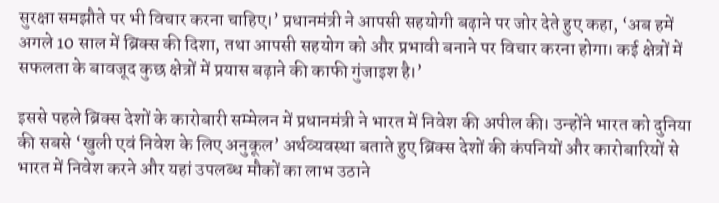सुरक्षा समझौते पर भी विचार करना चाहिए।’ प्रधानमंत्री ने आपसी सहयोगी बढ़ाने पर जोर देते हुए कहा, ‘अब हमें अगले 10 साल में ब्रिक्स की दिशा, तथा आपसी सहयोग को और प्रभावी बनाने पर विचार करना होगा। कई क्षेत्रों में सफलता के बावजूद कुछ क्षेत्रों में प्रयास बढ़ाने की काफी गुंजाइश है।’

इससे पहले ब्रिक्स देशों के कारोबारी सम्मेलन में प्रधानमंत्री ने भारत में निवेश की अपील की। उन्होंने भारत को दुनिया की सबसे ‘खुली एवं निवेश के लिए अनुकूल’ अर्थव्यवस्था बताते हुए ब्रिक्स देशों की कंपनियों और कारोबारियों से भारत में निवेश करने और यहां उपलब्ध मौकों का लाभ उठाने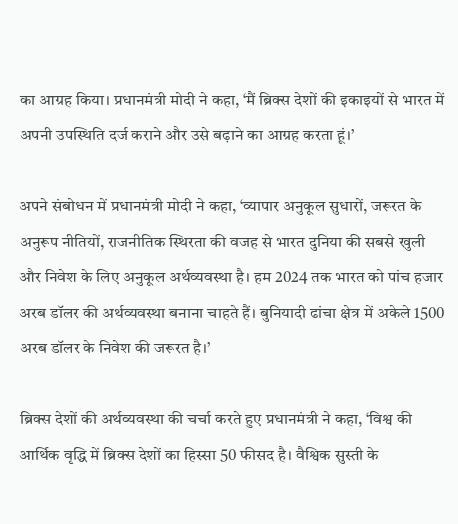का आग्रह किया। प्रधानमंत्री मोदी ने कहा, ‘मैं ब्रिक्स देशों की इकाइयों से भारत में अपनी उपस्थिति दर्ज कराने और उसे बढ़ाने का आग्रह करता हूं।’

अपने संबोधन में प्रधानमंत्री मोदी ने कहा, ‘व्यापार अनुकूल सुधारों, जरूरत के अनुरूप नीतियों, राजनीतिक स्थिरता की वजह से भारत दुनिया की सबसे खुली और निवेश के लिए अनुकूल अर्थव्यवस्था है। हम 2024 तक भारत को पांच हजार अरब डॉलर की अर्थव्यवस्था बनाना चाहते हैं। बुनियादी ढांचा क्षेत्र में अकेले 1500 अरब डॉलर के निवेश की जरूरत है।’

ब्रिक्स देशों की अर्थव्यवस्था की चर्चा करते हुए प्रधानमंत्री ने कहा, ‘विश्व की आर्थिक वृद्धि में ब्रिक्स देशों का हिस्सा 50 फीसद है। वैश्विक सुस्ती के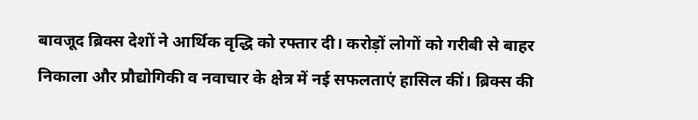बावजूद ब्रिक्स देशों ने आर्थिक वृद्धि को रफ्तार दी। करोड़ों लोगों को गरीबी से बाहर निकाला और प्रौद्योगिकी व नवाचार के क्षेत्र में नई सफलताएं हासिल कीं। ब्रिक्स की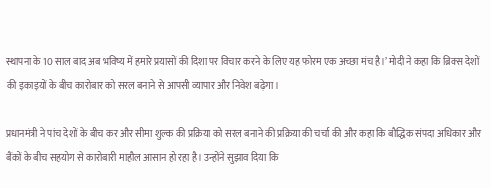स्थापना के 10 साल बाद अब भविष्य में हमारे प्रयासों की दिशा पर विचार करने के लिए यह फोरम एक अच्छा मंच है।’ मोदी ने कहा कि ब्रिक्स देशों की इकाइयों के बीच कारोबार को सरल बनाने से आपसी व्यापार और निवेश बढ़ेगा।

प्रधानमंत्री ने पांच देशों के बीच कर और सीमा शुल्क की प्रक्रिया को सरल बनाने की प्रक्रिया की चर्चा की और कहा कि बौद्धिक संपदा अधिकार और बैंकों के बीच सहयोग से कारोबारी माहौल आसान हो रहा है। उन्होंने सुझाव दिया कि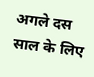अगले दस साल के लिए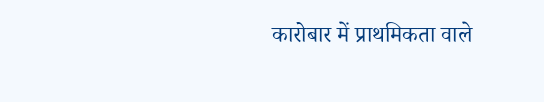कारोबार में प्राथमिकता वाले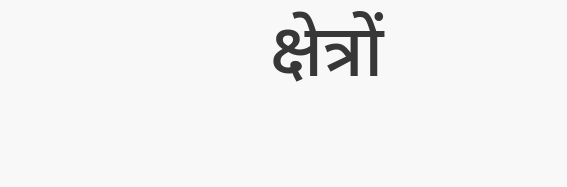क्षेत्रों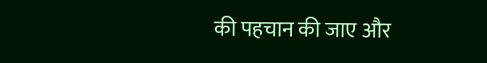की पहचान की जाए और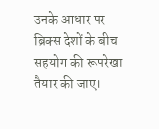उनके आधार पर ब्रिक्स देशों के बीच सहयोग की रूपरेखा तैयार की जाए।